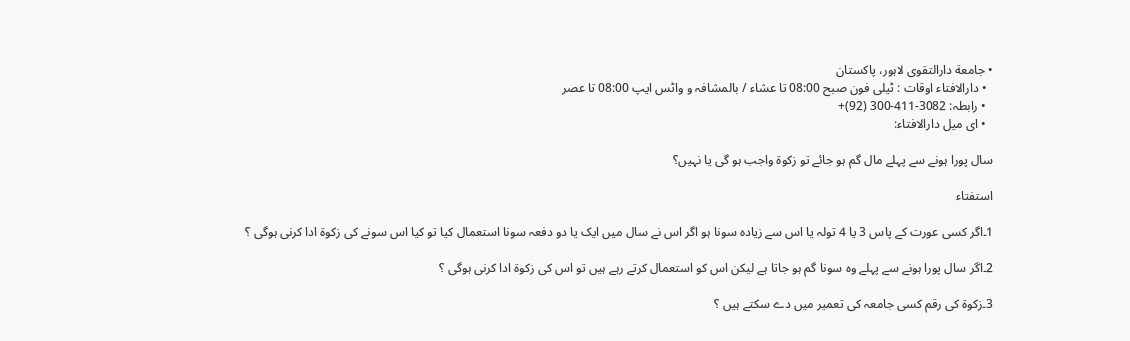• جامعة دارالتقوی لاہور، پاکستان
  • دارالافتاء اوقات : ٹیلی فون صبح 08:00 تا عشاء / بالمشافہ و واٹس ایپ 08:00 تا عصر
  • رابطہ: 3082-411-300 (92)+
  • ای میل دارالافتاء:

سال پورا ہونے سے پہلے مال گم ہو جائے تو زکوۃ واجب ہو گی یا نہیں؟

استفتاء

1۔اگر کسی عورت کے پاس 3 یا 4 تولہ یا اس سے زیادہ سونا ہو اگر اس نے سال میں ایک یا دو دفعہ سونا استعمال کیا تو کیا اس سونے کی زکوۃ ادا کرنی ہوگی ؟

2۔اگر سال پورا ہونے سے پہلے وہ سونا گم ہو جاتا ہے لیکن اس کو استعمال کرتے رہے ہیں تو اس کی زکوۃ ادا کرنی ہوگی ؟

3۔زکوۃ کی رقم کسی جامعہ کی تعمیر میں دے سکتے ہیں ؟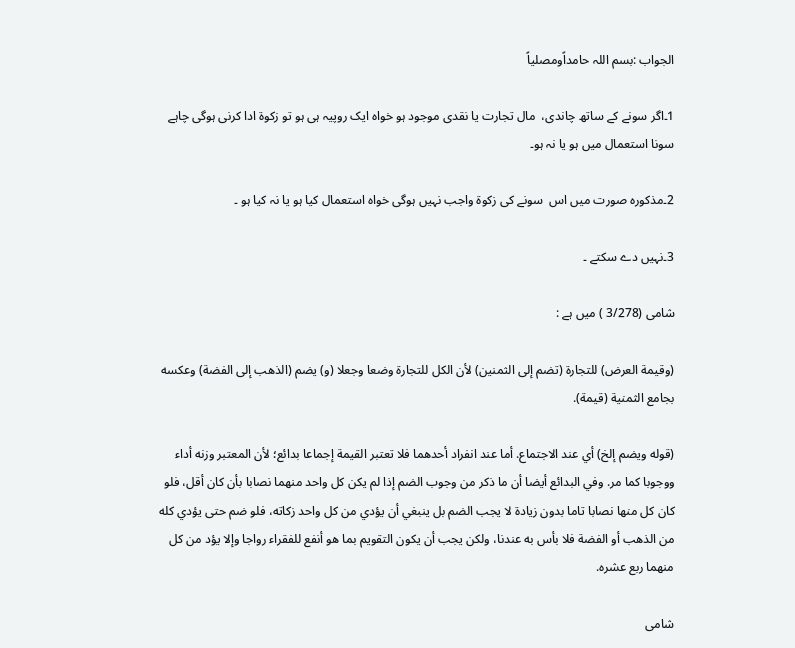الجواب :بسم اللہ حامداًومصلیاً

1۔اگر سونے کے ساتھ چاندی،  مال تجارت یا نقدی موجود ہو خواہ ایک روپیہ ہی ہو تو زکوۃ ادا کرنی ہوگی چاہے سونا استعمال میں ہو یا نہ ہو۔

2۔مذکورہ صورت میں اس  سونے کی زکوۃ واجب نہیں ہوگی خواہ استعمال کیا ہو یا نہ کیا ہو ۔

3۔نہیں دے سکتے ۔

شامی (3/278 ) میں ہے :

(وقيمة العرض) للتجارة (تضم إلى الثمنين) لأن الكل للتجارة وضعا وجعلا (و) يضم (الذهب إلى الفضة) وعكسه بجامع الثمنية (قيمة).

(قوله ويضم إلخ) أي عند الاجتماع. أما عند انفراد أحدهما فلا تعتبر القيمة إجماعا بدائع؛ لأن المعتبر وزنه أداء ووجوبا كما مر. وفي البدائع أيضا أن ما ذكر من وجوب الضم إذا لم يكن كل واحد منهما نصابا بأن كان أقل، فلو كان كل منها نصابا تاما بدون زيادة لا يجب الضم بل ينبغي أن يؤدي من كل واحد زكاته، فلو ضم حتى يؤدي كله من الذهب أو الفضة فلا بأس به عندنا، ولكن يجب أن يكون التقويم بما هو أنفع للفقراء رواجا وإلا يؤد من كل منهما ربع عشره.

شامی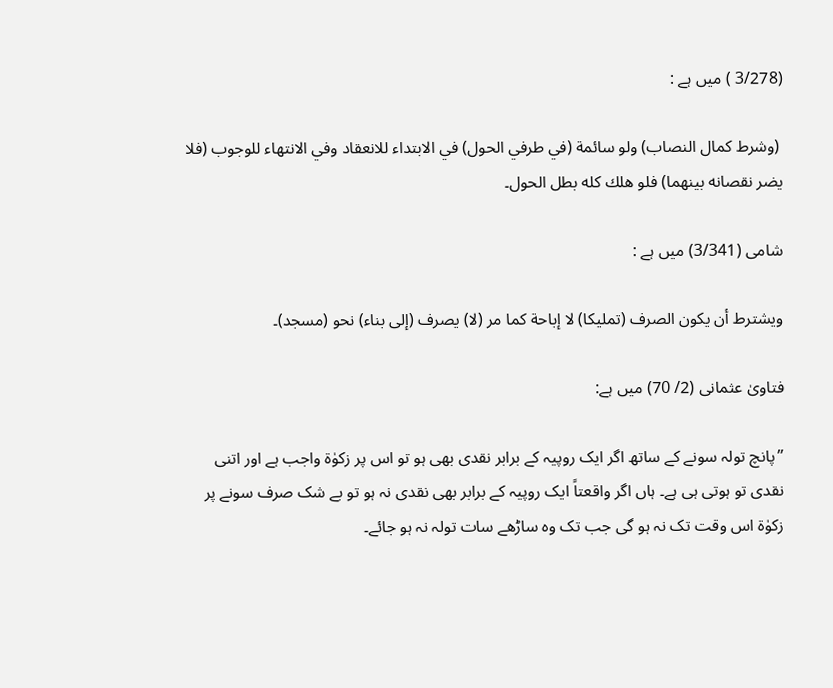(3/278 ) میں ہے :

 (وشرط كمال النصاب) ولو سائمة (في طرفي الحول) في الابتداء للانعقاد وفي الانتهاء للوجوب (فلا يضر نقصانه بينهما) فلو هلك كله بطل الحول۔

شامی (3/341) میں ہے :

ويشترط أن يكون الصرف (تمليكا) لا إباحة كما مر (لا) يصرف (إلى بناء) نحو (مسجد)۔

فتاویٰ عثمانی (2/ 70) میں ہے:

’’پانچ تولہ سونے کے ساتھ اگر ایک روپیہ کے برابر نقدی بھی ہو تو اس پر زکوٰۃ واجب ہے اور اتنی نقدی تو ہوتی ہی ہے۔ ہاں اگر واقعتاً ایک روپیہ کے برابر بھی نقدی نہ ہو تو بے شک صرف سونے پر زکوٰۃ اس وقت تک نہ ہو گی جب تک وہ ساڑھے سات تولہ نہ ہو جائے۔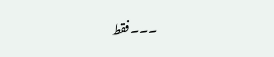۔۔۔فقط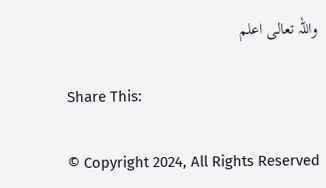واللہ تعالی اعلم

Share This:

© Copyright 2024, All Rights Reserved